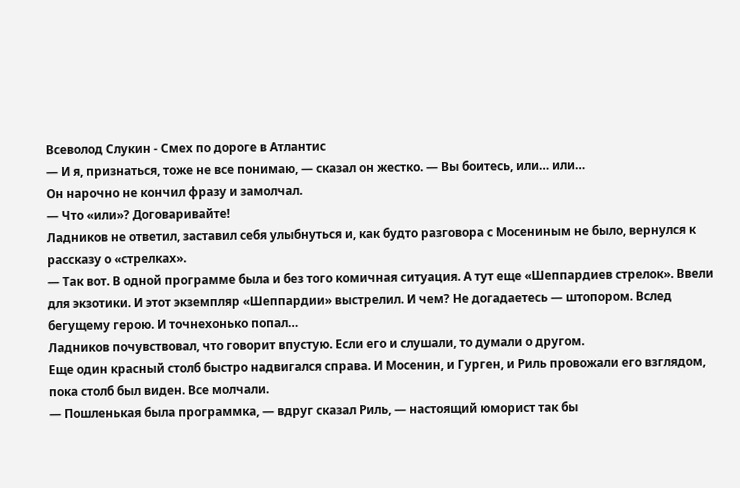Всеволод Слукин - Смех по дороге в Атлантис
— И я, признаться, тоже не все понимаю, — сказал он жестко. — Вы боитесь, или… или…
Он нарочно не кончил фразу и замолчал.
— Что «или»? Договаривайте!
Ладников не ответил, заставил себя улыбнуться и, как будто разговора с Мосениным не было, вернулся к рассказу о «стрелках».
— Так вот. В одной программе была и без того комичная ситуация. А тут еще «Шеппардиев стрелок». Ввели для экзотики. И этот экземпляр «Шеппардии» выстрелил. И чем? Не догадаетесь — штопором. Вслед бегущему герою. И точнехонько попал…
Ладников почувствовал, что говорит впустую. Если его и слушали, то думали о другом.
Еще один красный столб быстро надвигался справа. И Мосенин, и Гурген, и Риль провожали его взглядом, пока столб был виден. Все молчали.
— Пошленькая была программка, — вдруг сказал Риль, — настоящий юморист так бы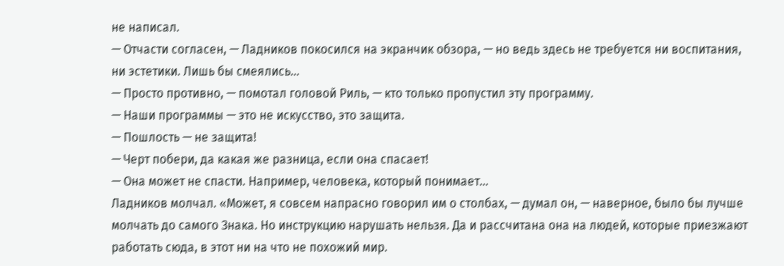не написал.
— Отчасти согласен, — Ладников покосился на экранчик обзора, — но ведь здесь не требуется ни воспитания, ни эстетики. Лишь бы смеялись…
— Просто противно, — помотал головой Риль, — кто только пропустил эту программу.
— Наши программы — это не искусство, это защита.
— Пошлость — не защита!
— Черт побери, да какая же разница, если она спасает!
— Она может не спасти. Например, человека, который понимает…
Ладников молчал. «Может, я совсем напрасно говорил им о столбах, — думал он, — наверное, было бы лучше молчать до самого Знака. Но инструкцию нарушать нельзя. Да и рассчитана она на людей, которые приезжают работать сюда, в этот ни на что не похожий мир.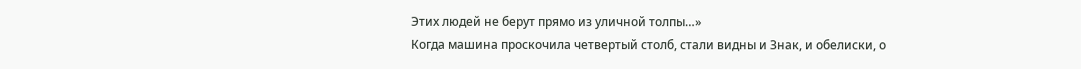Этих людей не берут прямо из уличной толпы…»
Когда машина проскочила четвертый столб, стали видны и Знак, и обелиски, о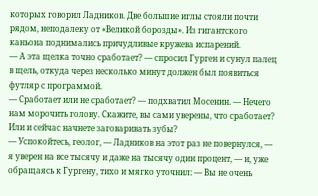которых говорил Ладников. Две большие иглы стояли почти рядом, неподалеку от «Великой борозды». Из гигантского каньона поднимались причудливые кружева испарений.
— А эта щелка точно сработает? — спросил Гурген и сунул палец в щель, откуда через несколько минут должен был появиться футляр с программой.
— Сработает или не сработает? — подхватил Мосенин. — Нечего нам морочить голову. Скажите, вы сами уверены, что сработает? Или и сейчас начнете заговаривать зубы?
— Успокойтесь, геолог, — Ладников на этот раз не повернулся, — я уверен на все тысячу и даже на тысячу один процент, — и, уже обращаясь к Гургену, тихо и мягко уточнил: — Вы не очень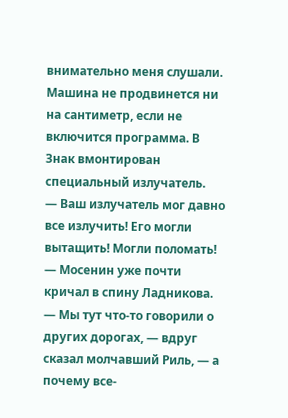внимательно меня слушали. Машина не продвинется ни на сантиметр, если не включится программа. В Знак вмонтирован специальный излучатель.
— Ваш излучатель мог давно все излучить! Его могли вытащить! Могли поломать! — Мосенин уже почти кричал в спину Ладникова.
— Мы тут что-то говорили о других дорогах, — вдруг сказал молчавший Риль, — а почему все-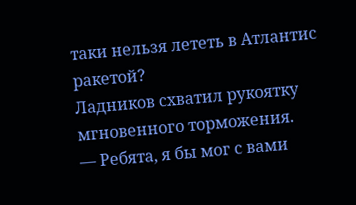таки нельзя лететь в Атлантис ракетой?
Ладников схватил рукоятку мгновенного торможения.
— Ребята, я бы мог с вами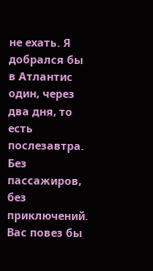не ехать. Я добрался бы в Атлантис один, через два дня, то есть послезавтра. Без пассажиров, без приключений. Вас повез бы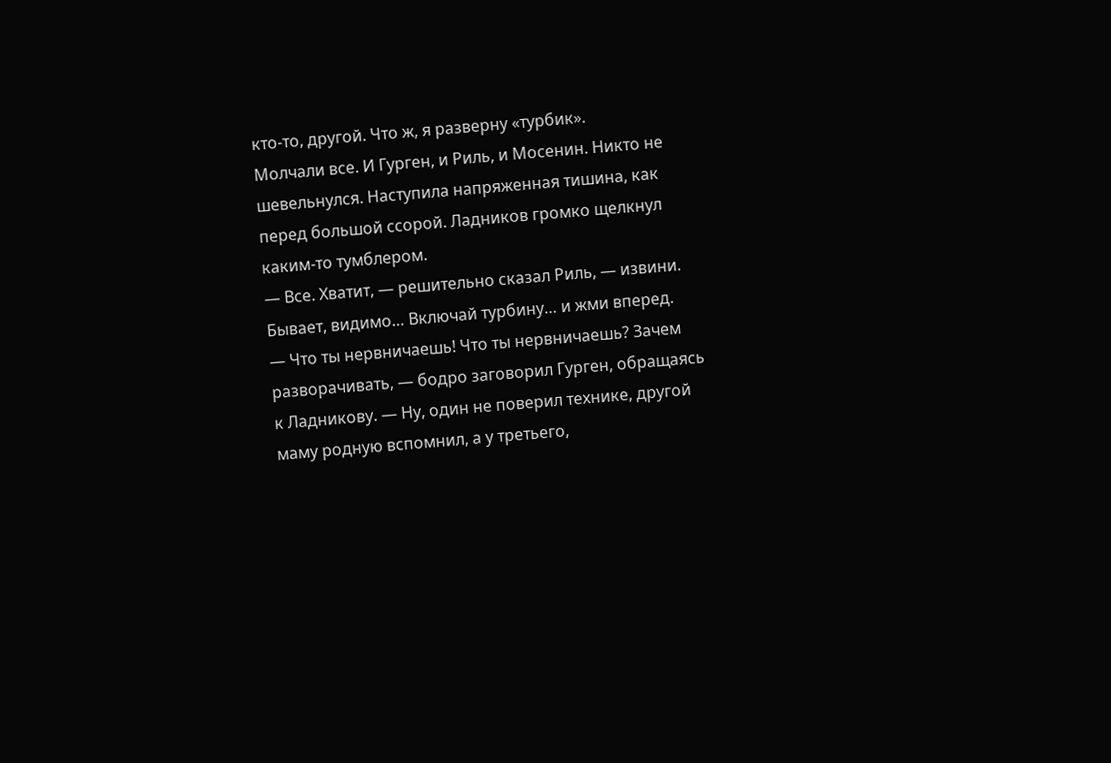кто-то, другой. Что ж, я разверну «турбик».
Молчали все. И Гурген, и Риль, и Мосенин. Никто не шевельнулся. Наступила напряженная тишина, как перед большой ссорой. Ладников громко щелкнул каким-то тумблером.
— Все. Хватит, — решительно сказал Риль, — извини. Бывает, видимо… Включай турбину… и жми вперед.
— Что ты нервничаешь! Что ты нервничаешь? Зачем разворачивать, — бодро заговорил Гурген, обращаясь к Ладникову. — Ну, один не поверил технике, другой маму родную вспомнил, а у третьего,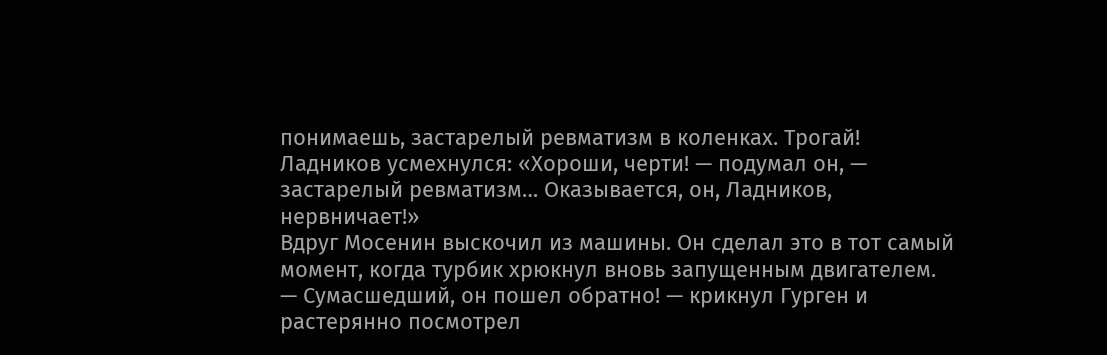понимаешь, застарелый ревматизм в коленках. Трогай!
Ладников усмехнулся: «Хороши, черти! — подумал он, — застарелый ревматизм… Оказывается, он, Ладников, нервничает!»
Вдруг Мосенин выскочил из машины. Он сделал это в тот самый момент, когда турбик хрюкнул вновь запущенным двигателем.
— Сумасшедший, он пошел обратно! — крикнул Гурген и растерянно посмотрел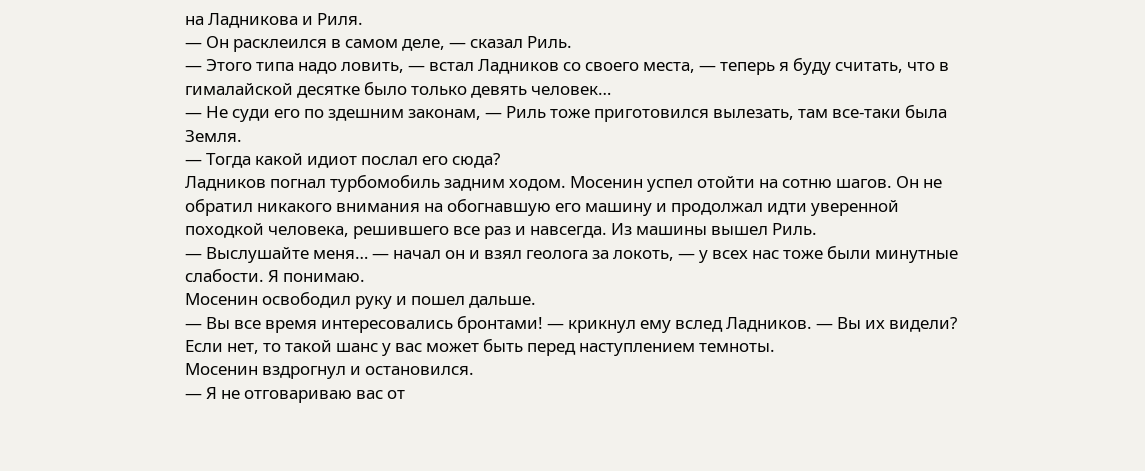на Ладникова и Риля.
— Он расклеился в самом деле, — сказал Риль.
— Этого типа надо ловить, — встал Ладников со своего места, — теперь я буду считать, что в гималайской десятке было только девять человек…
— Не суди его по здешним законам, — Риль тоже приготовился вылезать, там все-таки была Земля.
— Тогда какой идиот послал его сюда?
Ладников погнал турбомобиль задним ходом. Мосенин успел отойти на сотню шагов. Он не обратил никакого внимания на обогнавшую его машину и продолжал идти уверенной походкой человека, решившего все раз и навсегда. Из машины вышел Риль.
— Выслушайте меня… — начал он и взял геолога за локоть, — у всех нас тоже были минутные слабости. Я понимаю.
Мосенин освободил руку и пошел дальше.
— Вы все время интересовались бронтами! — крикнул ему вслед Ладников. — Вы их видели? Если нет, то такой шанс у вас может быть перед наступлением темноты.
Мосенин вздрогнул и остановился.
— Я не отговариваю вас от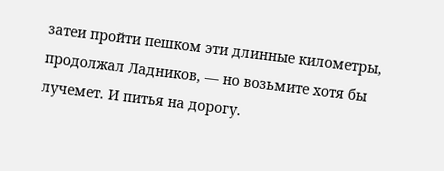затеи пройти пешком эти длинные километры, продолжал Ладников, — но возьмите хотя бы лучемет. И питья на дорогу.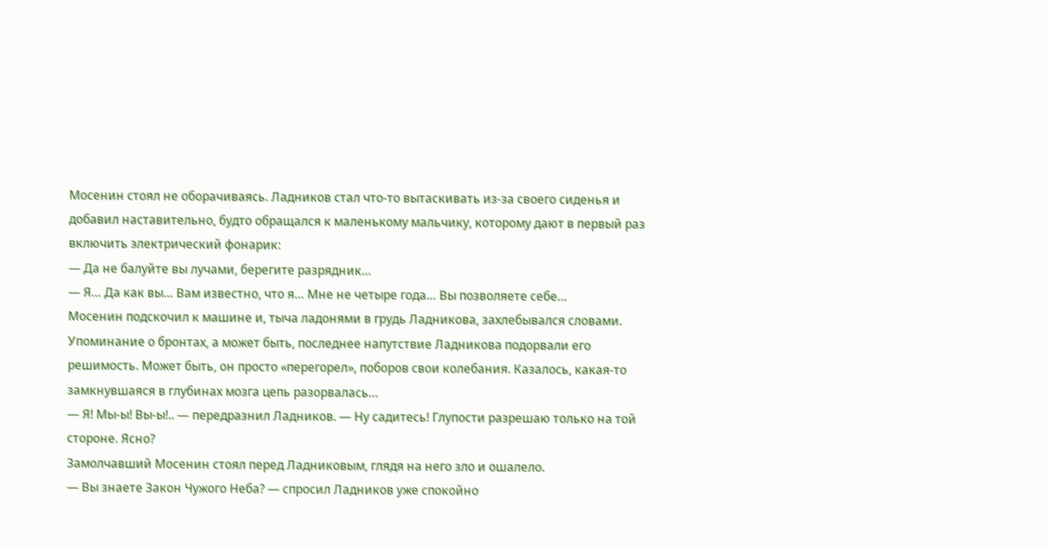Мосенин стоял не оборачиваясь. Ладников стал что-то вытаскивать из-за своего сиденья и добавил наставительно, будто обращался к маленькому мальчику, которому дают в первый раз включить электрический фонарик:
— Да не балуйте вы лучами, берегите разрядник…
— Я… Да как вы… Вам известно, что я… Мне не четыре года… Вы позволяете себе…
Мосенин подскочил к машине и, тыча ладонями в грудь Ладникова, захлебывался словами. Упоминание о бронтах, а может быть, последнее напутствие Ладникова подорвали его решимость. Может быть, он просто «перегорел», поборов свои колебания. Казалось, какая-то замкнувшаяся в глубинах мозга цепь разорвалась…
— Я! Мы-ы! Вы-ы!.. — передразнил Ладников. — Ну садитесь! Глупости разрешаю только на той стороне. Ясно?
Замолчавший Мосенин стоял перед Ладниковым, глядя на него зло и ошалело.
— Вы знаете Закон Чужого Неба? — спросил Ладников уже спокойно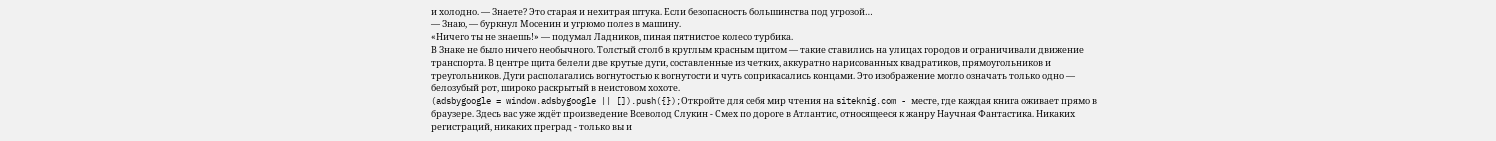и холодно. — Знаете? Это старая и нехитрая штука. Если безопасность большинства под угрозой…
— Знаю, — буркнул Мосенин и угрюмо полез в машину.
«Ничего ты не знаешь!» — подумал Ладников, пиная пятнистое колесо турбика.
В Знаке не было ничего необычного. Толстый столб в круглым красным щитом — такие ставились на улицах городов и ограничивали движение транспорта. В центре щита белели две крутые дуги, составленные из четких, аккуратно нарисованных квадратиков, прямоугольников и треугольников. Дуги располагались вогнутостью к вогнутости и чуть соприкасались концами. Это изображение могло означать только одно — белозубый рот, широко раскрытый в неистовом хохоте.
(adsbygoogle = window.adsbygoogle || []).push({});Откройте для себя мир чтения на siteknig.com - месте, где каждая книга оживает прямо в браузере. Здесь вас уже ждёт произведение Всеволод Слукин - Смех по дороге в Атлантис, относящееся к жанру Научная Фантастика. Никаких регистраций, никаких преград - только вы и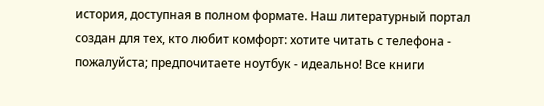история, доступная в полном формате. Наш литературный портал создан для тех, кто любит комфорт: хотите читать с телефона - пожалуйста; предпочитаете ноутбук - идеально! Все книги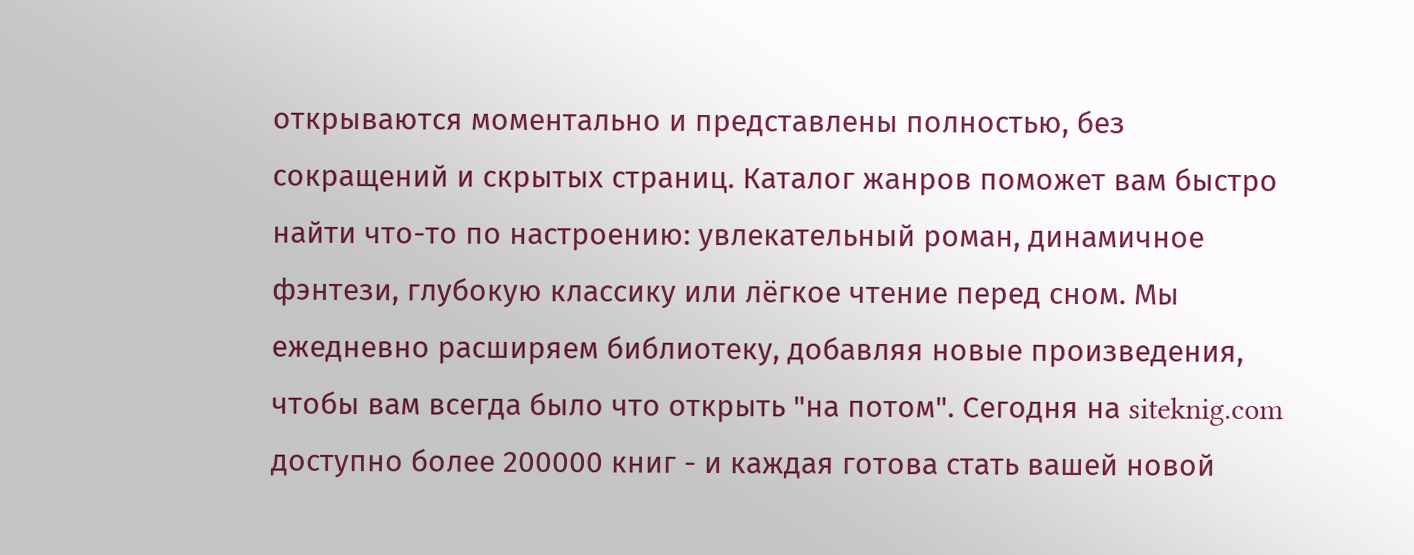открываются моментально и представлены полностью, без сокращений и скрытых страниц. Каталог жанров поможет вам быстро найти что-то по настроению: увлекательный роман, динамичное фэнтези, глубокую классику или лёгкое чтение перед сном. Мы ежедневно расширяем библиотеку, добавляя новые произведения, чтобы вам всегда было что открыть "на потом". Сегодня на siteknig.com доступно более 200000 книг - и каждая готова стать вашей новой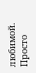любимой. Просто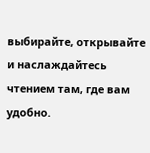выбирайте, открывайте и наслаждайтесь чтением там, где вам удобно.